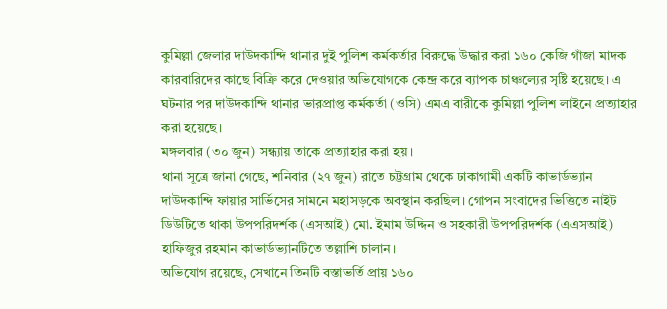কুমিল্লা জেলার দাউদকান্দি থানার দুই পুলিশ কর্মকর্তার বিরুদ্ধে উদ্ধার করা ১৬০ কেজি গাঁজা মাদক কারবারিদের কাছে বিক্রি করে দেওয়ার অভিযোগকে কেন্দ্র করে ব্যাপক চাঞ্চল্যের সৃষ্টি হয়েছে। এ ঘটনার পর দাউদকান্দি থানার ভারপ্রাপ্ত কর্মকর্তা (ওসি) এমএ বারীকে কুমিল্লা পুলিশ লাইনে প্রত্যাহার করা হয়েছে।
মঙ্গলবার (৩০ জুন) সন্ধ্যায় তাকে প্রত্যাহার করা হয়।
থানা সূত্রে জানা গেছে, শনিবার (২৭ জুন) রাতে চট্টগ্রাম থেকে ঢাকাগামী একটি কাভার্ডভ্যান দাউদকান্দি ফায়ার সার্ভিসের সামনে মহাসড়কে অবস্থান করছিল। গোপন সংবাদের ভিত্তিতে নাইট ডিউটিতে থাকা উপপরিদর্শক (এসআই) মো. ইমাম উদ্দিন ও সহকারী উপপরিদর্শক (এএসআই) হাফিজুর রহমান কাভার্ডভ্যানটিতে তল্লাশি চালান।
অভিযোগ রয়েছে, সেখানে তিনটি বস্তাভর্তি প্রায় ১৬০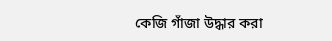কেজি গাঁজা উদ্ধার করা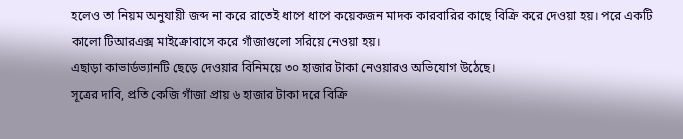হলেও তা নিয়ম অনুযায়ী জব্দ না করে রাতেই ধাপে ধাপে কয়েকজন মাদক কারবারির কাছে বিক্রি করে দেওয়া হয়। পরে একটি কালো টিআরএক্স মাইক্রোবাসে করে গাঁজাগুলো সরিয়ে নেওয়া হয়।
এছাড়া কাভার্ডভ্যানটি ছেড়ে দেওয়ার বিনিময়ে ৩০ হাজার টাকা নেওয়ারও অভিযোগ উঠেছে।
সূত্রের দাবি, প্রতি কেজি গাঁজা প্রায় ৬ হাজার টাকা দরে বিক্রি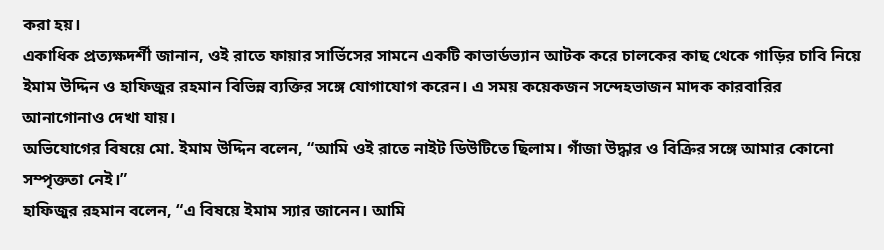করা হয়।
একাধিক প্রত্যক্ষদর্শী জানান, ওই রাতে ফায়ার সার্ভিসের সামনে একটি কাভার্ডভ্যান আটক করে চালকের কাছ থেকে গাড়ির চাবি নিয়ে ইমাম উদ্দিন ও হাফিজুর রহমান বিভিন্ন ব্যক্তির সঙ্গে যোগাযোগ করেন। এ সময় কয়েকজন সন্দেহভাজন মাদক কারবারির আনাগোনাও দেখা যায়।
অভিযোগের বিষয়ে মো. ইমাম উদ্দিন বলেন, “আমি ওই রাতে নাইট ডিউটিতে ছিলাম। গাঁজা উদ্ধার ও বিক্রির সঙ্গে আমার কোনো সম্পৃক্ততা নেই।”
হাফিজুর রহমান বলেন, “এ বিষয়ে ইমাম স্যার জানেন। আমি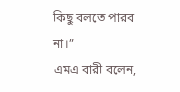কিছু বলতে পারব না।”
এমএ বারী বলেন,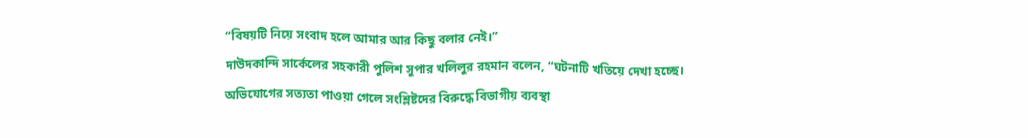“বিষয়টি নিয়ে সংবাদ হলে আমার আর কিছু বলার নেই।”
দাউদকান্দি সার্কেলের সহকারী পুলিশ সুপার খলিলুর রহমান বলেন, “ঘটনাটি খতিয়ে দেখা হচ্ছে। অভিযোগের সত্যতা পাওয়া গেলে সংশ্লিষ্টদের বিরুদ্ধে বিভাগীয় ব্যবস্থা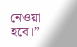নেওয়া হবে।”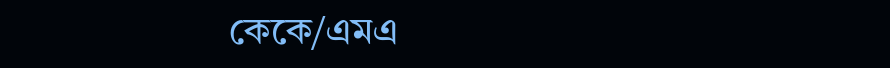কেকে/এমএ